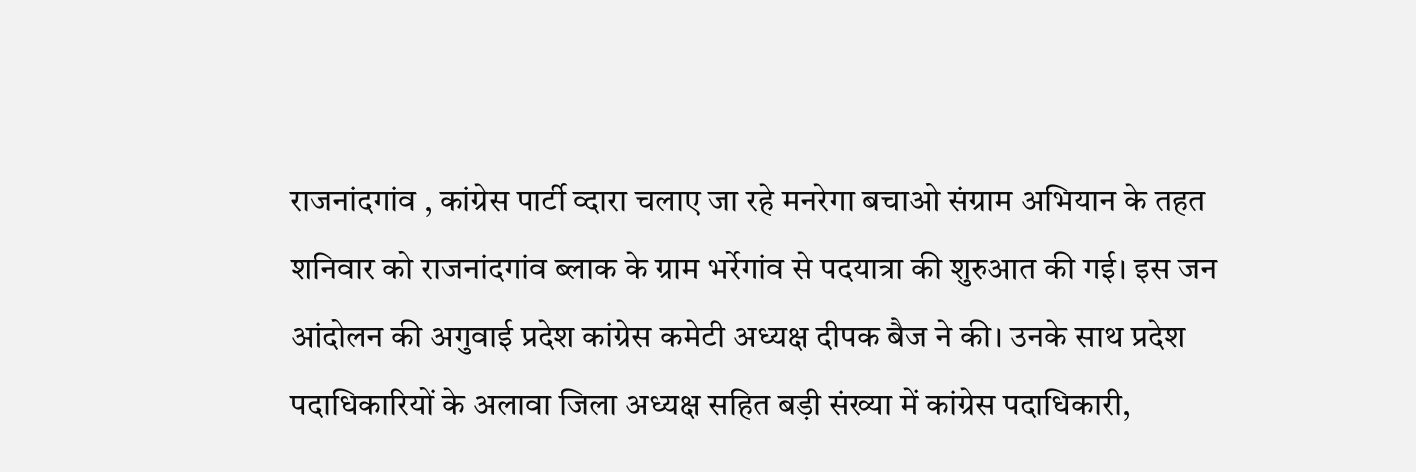राजनांदगांव , कांग्रेस पार्टी व्दारा चलाए जा रहे मनरेगा बचाओ संग्राम अभियान के तहत शनिवार को राजनांदगांव ब्लाक के ग्राम भर्रेगांव से पदयात्रा की शुरुआत की गई। इस जन आंदोलन की अगुवाई प्रदेश कांग्रेस कमेटी अध्यक्ष दीपक बैज ने की। उनके साथ प्रदेश पदाधिकारियों के अलावा जिला अध्यक्ष सहित बड़ी संख्या में कांग्रेस पदाधिकारी,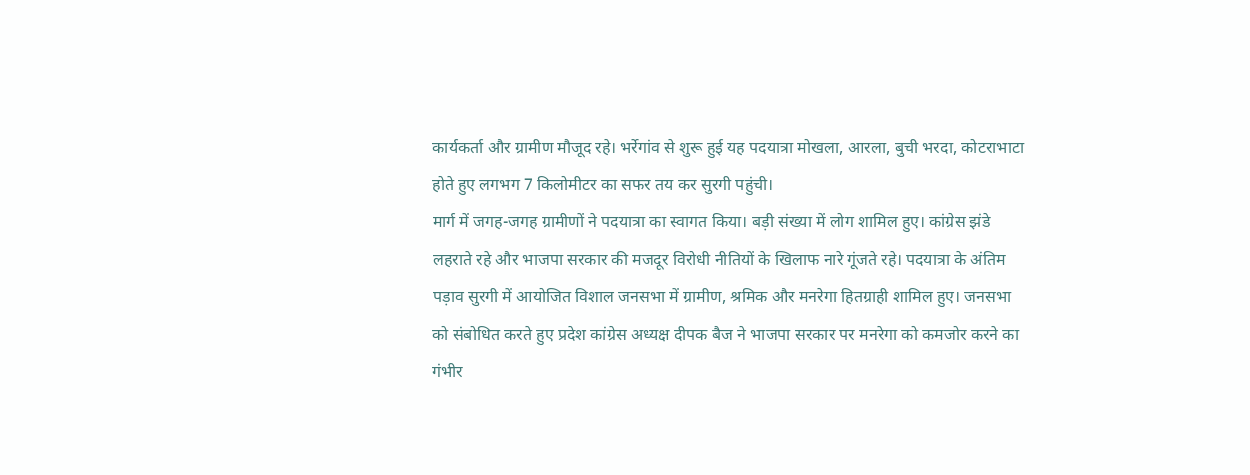कार्यकर्ता और ग्रामीण मौजूद रहे। भर्रेगांव से शुरू हुई यह पदयात्रा मोखला, आरला, बुची भरदा, कोटराभाटा होते हुए लगभग 7 किलोमीटर का सफर तय कर सुरगी पहुंची।
मार्ग में जगह-जगह ग्रामीणों ने पदयात्रा का स्वागत किया। बड़ी संख्या में लोग शामिल हुए। कांग्रेस झंडे लहराते रहे और भाजपा सरकार की मजदूर विरोधी नीतियों के खिलाफ नारे गूंजते रहे। पदयात्रा के अंतिम पड़ाव सुरगी में आयोजित विशाल जनसभा में ग्रामीण, श्रमिक और मनरेगा हितग्राही शामिल हुए। जनसभा को संबोधित करते हुए प्रदेश कांग्रेस अध्यक्ष दीपक बैज ने भाजपा सरकार पर मनरेगा को कमजोर करने का गंभीर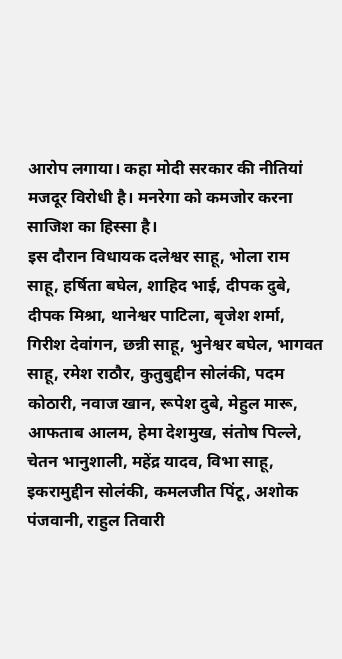आरोप लगाया। कहा मोदी सरकार की नीतियां मजदूर विरोधी है। मनरेगा को कमजोर करना साजिश का हिस्सा है।
इस दौरान विधायक दलेश्वर साहू, भोला राम साहू, हर्षिता बघेल, शाहिद भाई, दीपक दुबे, दीपक मिश्रा, थानेश्वर पाटिला, बृजेश शर्मा, गिरीश देवांगन, छन्नी साहू, भुनेश्वर बघेल, भागवत साहू, रमेश राठौर, कुतुबुद्दीन सोलंकी, पदम कोठारी, नवाज खान, रूपेश दुबे, मेहुल मारू, आफताब आलम, हेमा देशमुख, संतोष पिल्ले, चेतन भानुशाली, महेंद्र यादव, विभा साहू, इकरामुद्दीन सोलंकी, कमलजीत पिंटू, अशोक पंजवानी, राहुल तिवारी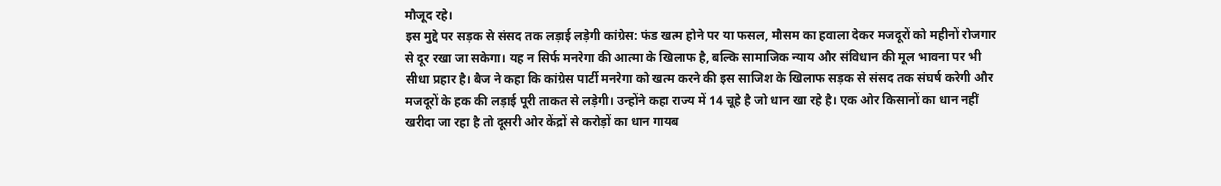मौजूद रहे।
इस मुद्दे पर सड़क से संसद तक लड़ाई लड़ेगी कांग्रेस: फंड खत्म होने पर या फसल, मौसम का हवाला देकर मजदूरों को महीनों रोजगार से दूर रखा जा सकेगा। यह न सिर्फ मनरेगा की आत्मा के खिलाफ है, बल्कि सामाजिक न्याय और संविधान की मूल भावना पर भी सीधा प्रहार है। बैज ने कहा कि कांग्रेस पार्टी मनरेगा को खत्म करने की इस साजिश के खिलाफ सड़क से संसद तक संघर्ष करेगी और मजदूरों के हक की लड़ाई पूरी ताकत से लड़ेगी। उन्होंने कहा राज्य में 14 चूहे है जो धान खा रहे है। एक ओर किसानों का धान नहीं खरीदा जा रहा है तो दूसरी ओर केंद्रों से करोड़ों का धान गायब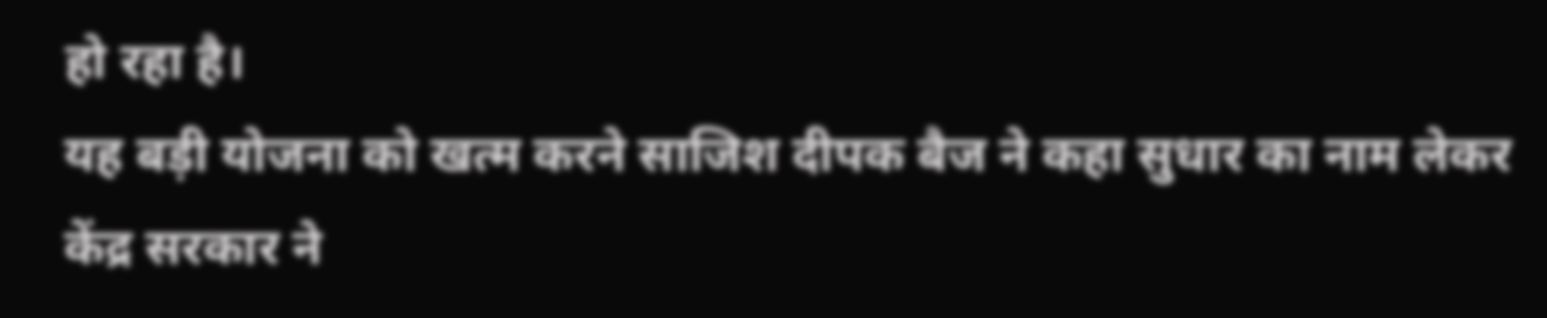हो रहा है।
यह बड़ी योजना को खत्म करने साजिश दीपक बैज ने कहा सुधार का नाम लेकर केंद्र सरकार ने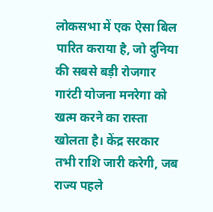लोकसभा में एक ऐसा बिल पारित कराया है, जो दुनिया की सबसे बड़ी रोजगार गारंटी योजना मनरेगा को खत्म करने का रास्ता खोलता है। केंद्र सरकार तभी राशि जारी करेगी, जब राज्य पहले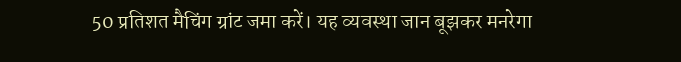50 प्रतिशत मैचिंग ग्रांट जमा करें। यह व्यवस्था जान बूझकर मनरेगा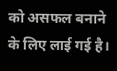को असफल बनाने के लिए लाई गई है।